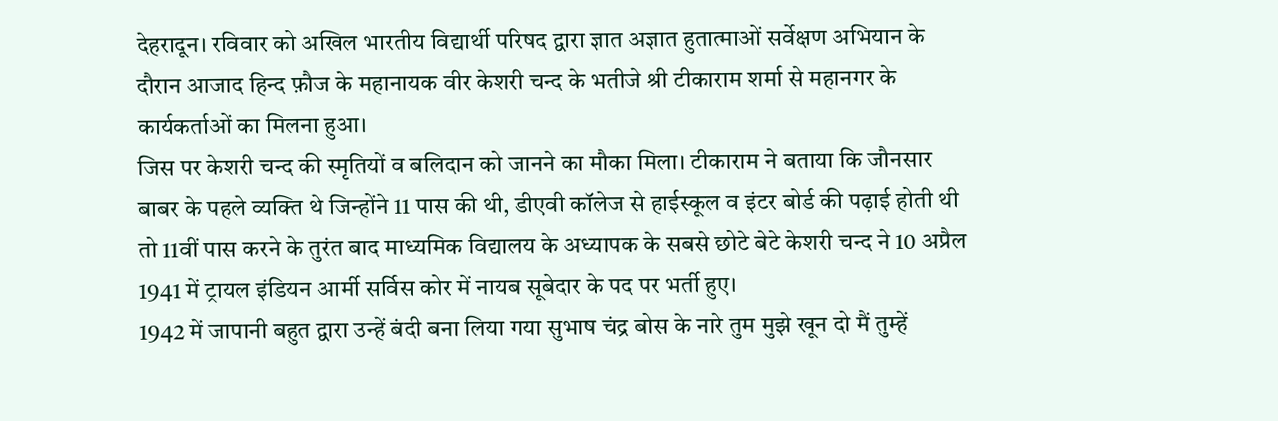देहरादून। रविवार को अखिल भारतीय विद्यार्थी परिषद द्वारा ज्ञात अज्ञात हुतात्माओं सर्वेक्षण अभियान के दौरान आजाद हिन्द फ़ौज के महानायक वीर केशरी चन्द के भतीजे श्री टीकाराम शर्मा से महानगर के कार्यकर्ताओं का मिलना हुआ।
जिस पर केशरी चन्द की स्मृतियों व बलिदान को जानने का मौका मिला। टीकाराम ने बताया कि जौनसार बाबर के पहले व्यक्ति थे जिन्होंने 11 पास की थी, डीएवी कॉलेज से हाईस्कूल व इंटर बोर्ड की पढ़ाई होती थी तो 11वीं पास करने के तुरंत बाद माध्यमिक विद्यालय के अध्यापक के सबसे छोटे बेटे केशरी चन्द ने 10 अप्रैल 1941 में ट्रायल इंडियन आर्मी सर्विस कोर में नायब सूबेदार के पद पर भर्ती हुए।
1942 में जापानी बहुत द्वारा उन्हें बंदी बना लिया गया सुभाष चंद्र बोस के नारे तुम मुझे खून दो मैं तुम्हें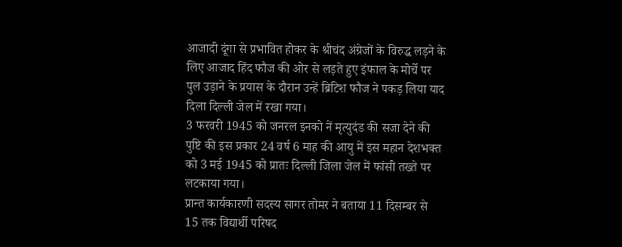आजादी दूंगा से प्रभावित होकर के श्रीचंद अंग्रेजों के विरुद्ध लड़ने के लिए आजाद हिंद फौज की ओर से लड़ते हुए इंफाल के मोर्चे पर पुल उड़ाने के प्रयास के दौरान उन्हें ब्रिटिश फौज ने पकड़ लिया याद दिला दिल्ली जेल में रखा गया।
3 फरवरी 1945 को जनरल इनको नें मृत्युदंड की सजा देने की पुष्टि की इस प्रकार 24 वर्ष 6 माह की आयु में इस महान देशभक्त को 3 मई 1945 को प्रातः दिल्ली जिला जेल में फांसी तख्ते पर लटकाया गया।
प्रान्त कार्यकारणी सदस्य सागर तोमर ने बताया 11 दिसम्बर से 15 तक विद्यार्थी परिषद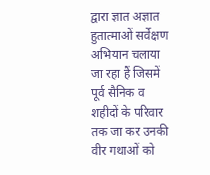द्वारा ज्ञात अज्ञात हुतात्माओं सर्वेक्षण अभियान चलाया जा रहा हैं जिसमें पूर्व सैनिक व शहीदों के परिवार तक जा कर उनकी वीर गथाओं को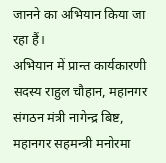जानने का अभियान किया जा रहा हैं।
अभियान में प्रान्त कार्यकारणी सदस्य राहुल चौहान, महानगर संगठन मंत्री नागेन्द्र बिष्ट, महानगर सहमन्त्री मनोरमा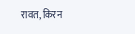रावत, किरन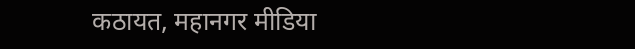कठायत, महानगर मीडिया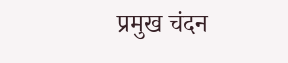प्रमुख चंदन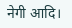नेगी आदि।